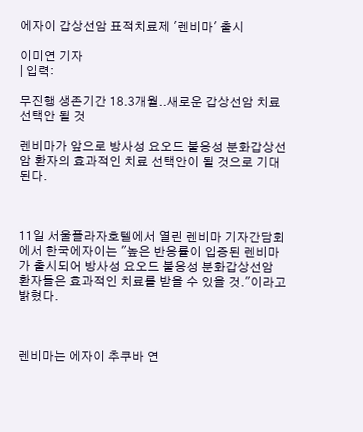에자이 갑상선암 표적치료제 '렌비마' 출시

이미연 기자
| 입력:

무진행 생존기간 18.3개월..새로운 갑상선암 치료선택안 될 것

렌비마가 앞으로 방사성 요오드 불응성 분화갑상선암 환자의 효과적인 치료 선택안이 될 것으로 기대된다.



11일 서울플라자호텔에서 열린 렌비마 기자간담회에서 한국에자이는 "높은 반응률이 입증된 렌비마가 출시되어 방사성 요오드 불응성 분화갑상선암 환자들은 효과적인 치료를 받을 수 있을 것."이라고 밝혔다.



렌비마는 에자이 추쿠바 연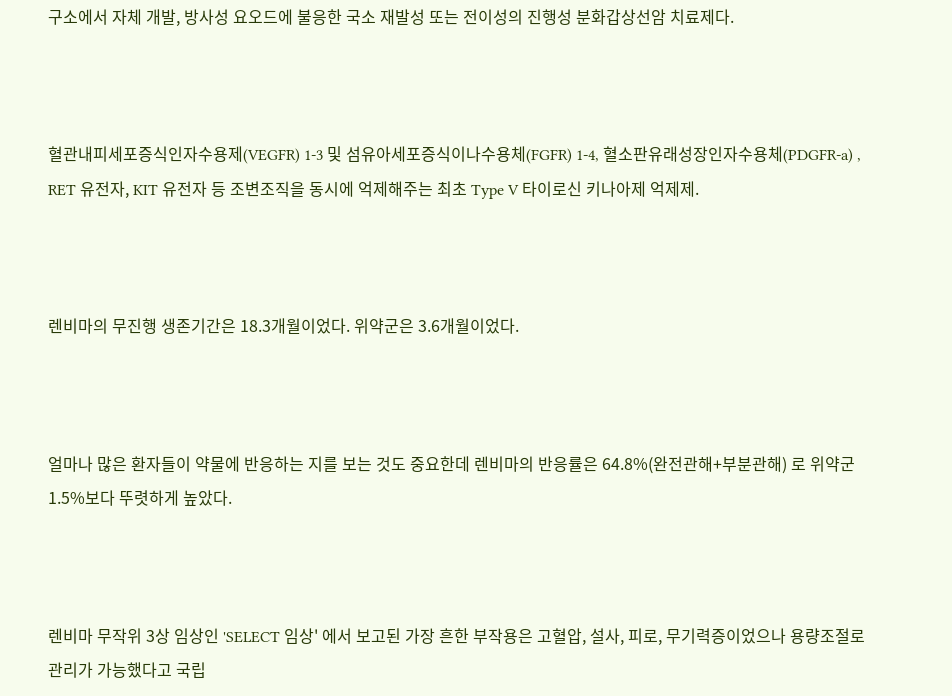구소에서 자체 개발, 방사성 요오드에 불응한 국소 재발성 또는 전이성의 진행성 분화갑상선암 치료제다.



혈관내피세포증식인자수용제(VEGFR) 1-3 및 섬유아세포증식이나수용체(FGFR) 1-4, 혈소판유래성장인자수용체(PDGFR-a) , RET 유전자, KIT 유전자 등 조변조직을 동시에 억제해주는 최초 Type V 타이로신 키나아제 억제제.



렌비마의 무진행 생존기간은 18.3개월이었다. 위약군은 3.6개월이었다.



얼마나 많은 환자들이 약물에 반응하는 지를 보는 것도 중요한데 렌비마의 반응률은 64.8%(완전관해+부분관해) 로 위약군 1.5%보다 뚜렷하게 높았다.



렌비마 무작위 3상 임상인 'SELECT 임상' 에서 보고된 가장 흔한 부작용은 고혈압, 설사, 피로, 무기력증이었으나 용량조절로 관리가 가능했다고 국립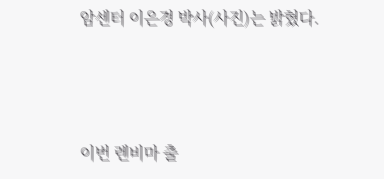암센터 이은경 박사(사진)는 밝혔다.



이번 렌비마 출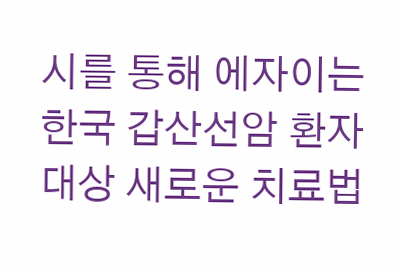시를 통해 에자이는 한국 갑산선암 환자 대상 새로운 치료법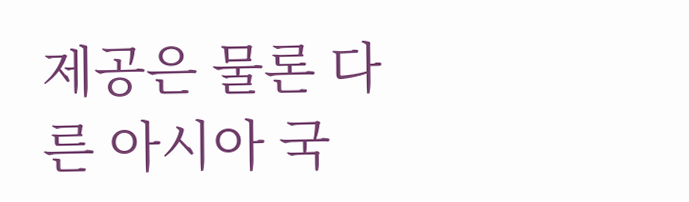제공은 물론 다른 아시아 국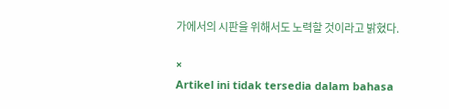가에서의 시판을 위해서도 노력할 것이라고 밝혔다.

×
Artikel ini tidak tersedia dalam bahasa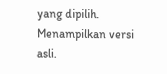yang dipilih. Menampilkan versi asli.